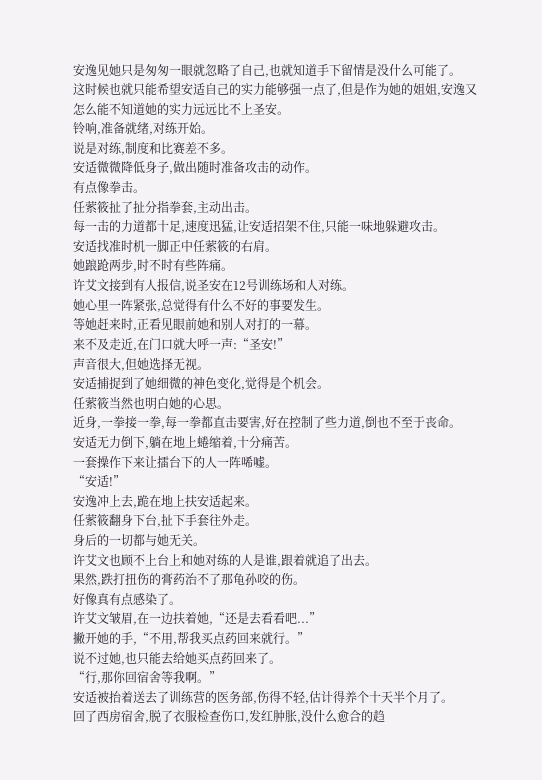安逸见她只是匆匆一眼就忽略了自己,也就知道手下留情是没什么可能了。
这时候也就只能希望安适自己的实力能够强一点了,但是作为她的姐姐,安逸又怎么能不知道她的实力远远比不上圣安。
铃响,准备就绪,对练开始。
说是对练,制度和比赛差不多。
安适微微降低身子,做出随时准备攻击的动作。
有点像拳击。
任萦筱扯了扯分指拳套,主动出击。
每一击的力道都十足,速度迅猛,让安适招架不住,只能一味地躲避攻击。
安适找准时机一脚正中任萦筱的右肩。
她踉跄两步,时不时有些阵痛。
许艾文接到有人报信,说圣安在12号训练场和人对练。
她心里一阵紧张,总觉得有什么不好的事要发生。
等她赶来时,正看见眼前她和别人对打的一幕。
来不及走近,在门口就大呼一声:“圣安!”
声音很大,但她选择无视。
安适捕捉到了她细微的神色变化,觉得是个机会。
任萦筱当然也明白她的心思。
近身,一拳接一拳,每一拳都直击要害,好在控制了些力道,倒也不至于丧命。
安适无力倒下,躺在地上蜷缩着,十分痛苦。
一套操作下来让擂台下的人一阵唏嘘。
“安适!”
安逸冲上去,跪在地上扶安适起来。
任萦筱翻身下台,扯下手套往外走。
身后的一切都与她无关。
许艾文也顾不上台上和她对练的人是谁,跟着就追了出去。
果然,跌打扭伤的膏药治不了那龟孙咬的伤。
好像真有点感染了。
许艾文皱眉,在一边扶着她,“还是去看看吧...”
撇开她的手,“不用,帮我买点药回来就行。”
说不过她,也只能去给她买点药回来了。
“行,那你回宿舍等我啊。”
安适被抬着送去了训练营的医务部,伤得不轻,估计得养个十天半个月了。
回了西房宿舍,脱了衣服检查伤口,发红肿胀,没什么愈合的趋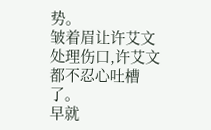势。
皱着眉让许艾文处理伤口,许艾文都不忍心吐槽了。
早就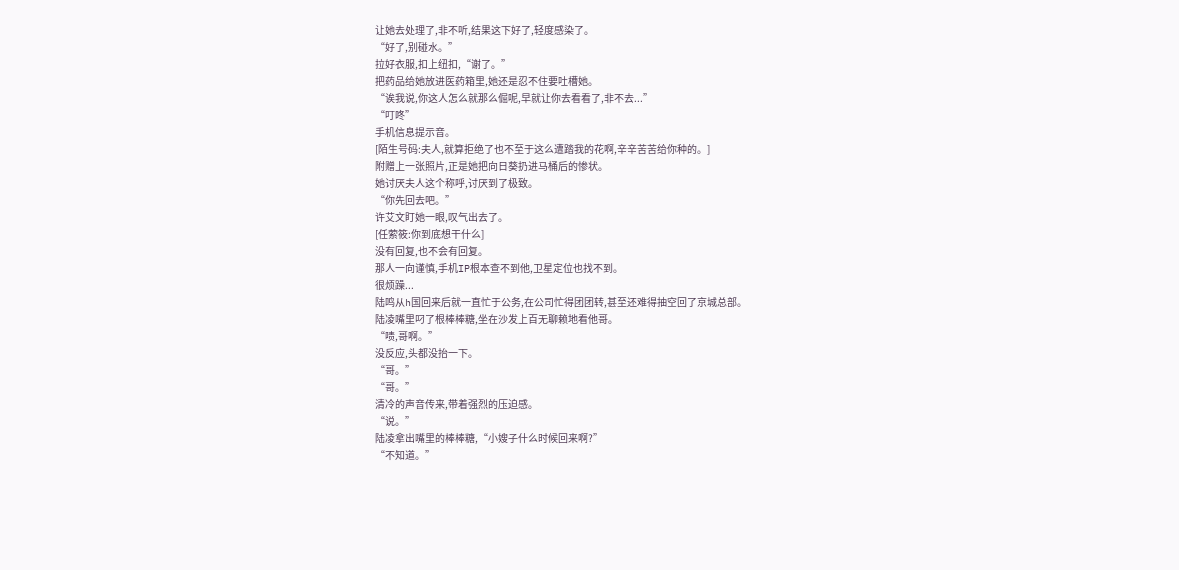让她去处理了,非不听,结果这下好了,轻度感染了。
“好了,别碰水。”
拉好衣服,扣上纽扣,“谢了。”
把药品给她放进医药箱里,她还是忍不住要吐槽她。
“诶我说,你这人怎么就那么倔呢,早就让你去看看了,非不去...”
“叮咚”
手机信息提示音。
[陌生号码:夫人,就算拒绝了也不至于这么遭踏我的花啊,辛辛苦苦给你种的。]
附赠上一张照片,正是她把向日葵扔进马桶后的惨状。
她讨厌夫人这个称呼,讨厌到了极致。
“你先回去吧。”
许艾文盯她一眼,叹气出去了。
[任萦筱:你到底想干什么]
没有回复,也不会有回复。
那人一向谨慎,手机IP根本查不到他,卫星定位也找不到。
很烦躁...
陆鸣从h国回来后就一直忙于公务,在公司忙得团团转,甚至还难得抽空回了京城总部。
陆凌嘴里叼了根棒棒糖,坐在沙发上百无聊赖地看他哥。
“啧,哥啊。”
没反应,头都没抬一下。
“哥。”
“哥。”
清冷的声音传来,带着强烈的压迫感。
“说。”
陆凌拿出嘴里的棒棒糖,“小嫂子什么时候回来啊?”
“不知道。”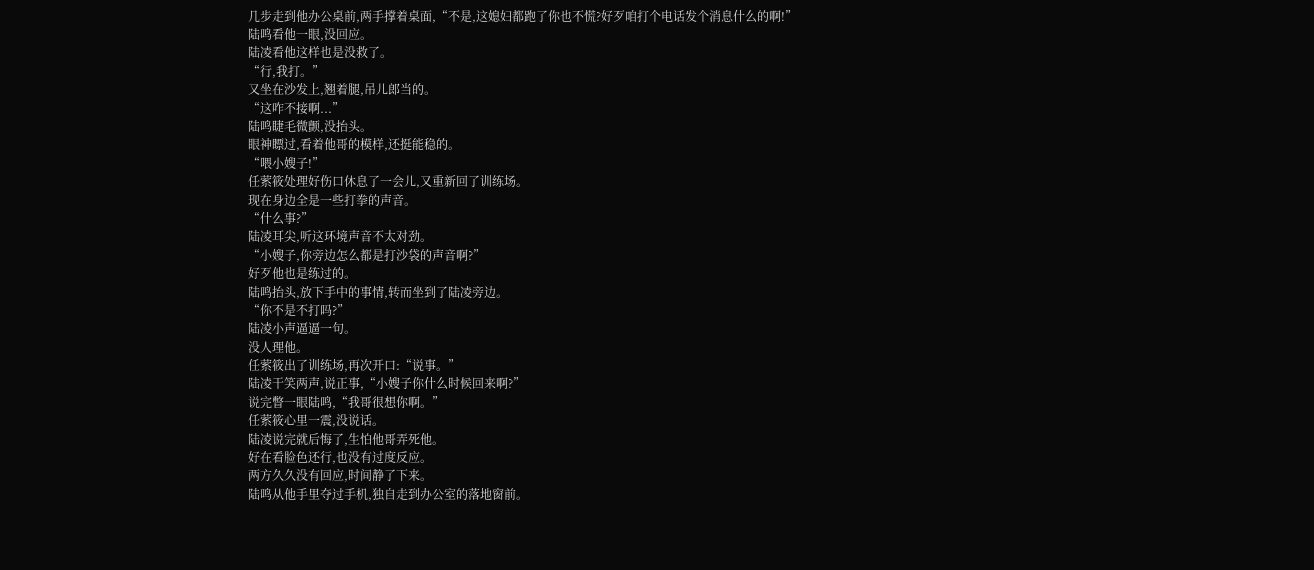几步走到他办公桌前,两手撑着桌面,“不是,这媳妇都跑了你也不慌?好歹咱打个电话发个消息什么的啊!”
陆鸣看他一眼,没回应。
陆凌看他这样也是没救了。
“行,我打。”
又坐在沙发上,翘着腿,吊儿郎当的。
“这咋不接啊...”
陆鸣睫毛微颤,没抬头。
眼神瞟过,看着他哥的模样,还挺能稳的。
“喂小嫂子!”
任萦筱处理好伤口休息了一会儿,又重新回了训练场。
现在身边全是一些打拳的声音。
“什么事?”
陆凌耳尖,听这环境声音不太对劲。
“小嫂子,你旁边怎么都是打沙袋的声音啊?”
好歹他也是练过的。
陆鸣抬头,放下手中的事情,转而坐到了陆凌旁边。
“你不是不打吗?”
陆凌小声逼逼一句。
没人理他。
任萦筱出了训练场,再次开口:“说事。”
陆凌干笑两声,说正事,“小嫂子你什么时候回来啊?”
说完瞥一眼陆鸣,“我哥很想你啊。”
任萦筱心里一震,没说话。
陆凌说完就后悔了,生怕他哥弄死他。
好在看脸色还行,也没有过度反应。
两方久久没有回应,时间静了下来。
陆鸣从他手里夺过手机,独自走到办公室的落地窗前。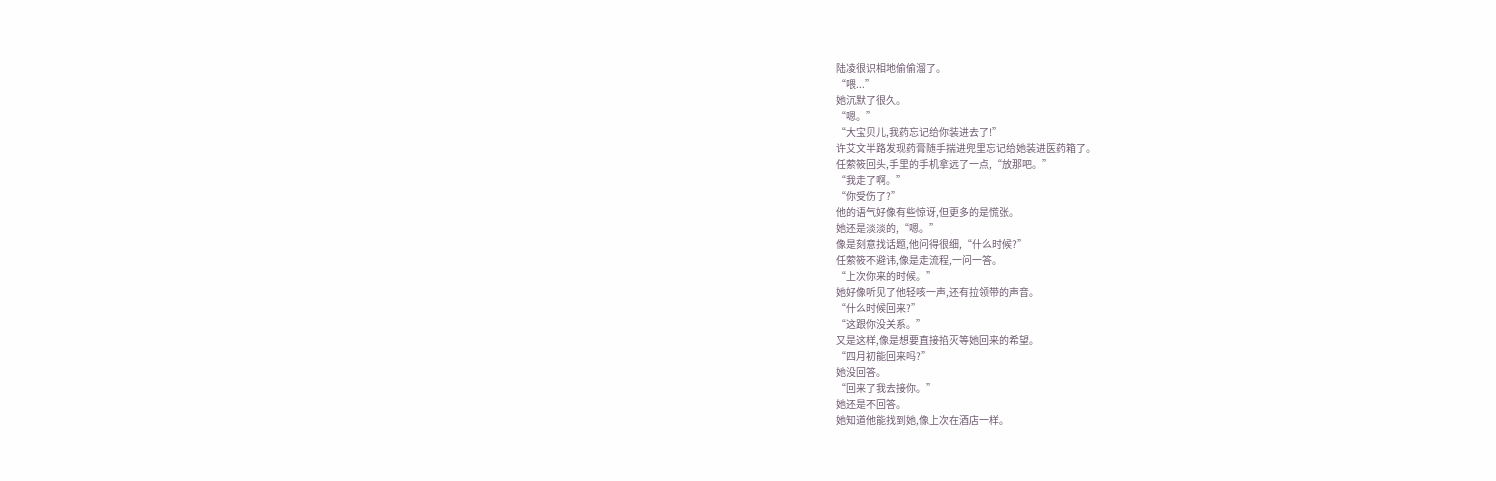陆凌很识相地偷偷溜了。
“喂...”
她沉默了很久。
“嗯。”
“大宝贝儿,我药忘记给你装进去了!”
许艾文半路发现药膏随手揣进兜里忘记给她装进医药箱了。
任萦筱回头,手里的手机拿远了一点,“放那吧。”
“我走了啊。”
“你受伤了?”
他的语气好像有些惊讶,但更多的是慌张。
她还是淡淡的,“嗯。”
像是刻意找话题,他问得很细,“什么时候?”
任萦筱不避讳,像是走流程,一问一答。
“上次你来的时候。”
她好像听见了他轻咳一声,还有拉领带的声音。
“什么时候回来?”
“这跟你没关系。”
又是这样,像是想要直接掐灭等她回来的希望。
“四月初能回来吗?”
她没回答。
“回来了我去接你。”
她还是不回答。
她知道他能找到她,像上次在酒店一样。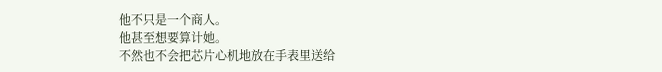他不只是一个商人。
他甚至想要算计她。
不然也不会把芯片心机地放在手表里送给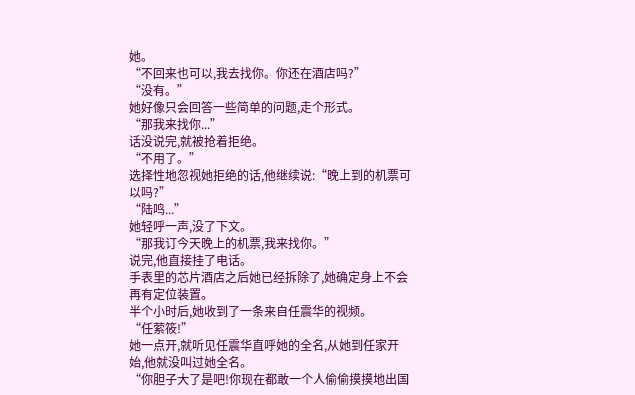她。
“不回来也可以,我去找你。你还在酒店吗?”
“没有。”
她好像只会回答一些简单的问题,走个形式。
“那我来找你...”
话没说完,就被抢着拒绝。
“不用了。”
选择性地忽视她拒绝的话,他继续说:“晚上到的机票可以吗?”
“陆鸣...”
她轻呼一声,没了下文。
“那我订今天晚上的机票,我来找你。”
说完,他直接挂了电话。
手表里的芯片酒店之后她已经拆除了,她确定身上不会再有定位装置。
半个小时后,她收到了一条来自任震华的视频。
“任萦筱!”
她一点开,就听见任震华直呼她的全名,从她到任家开始,他就没叫过她全名。
“你胆子大了是吧!你现在都敢一个人偷偷摸摸地出国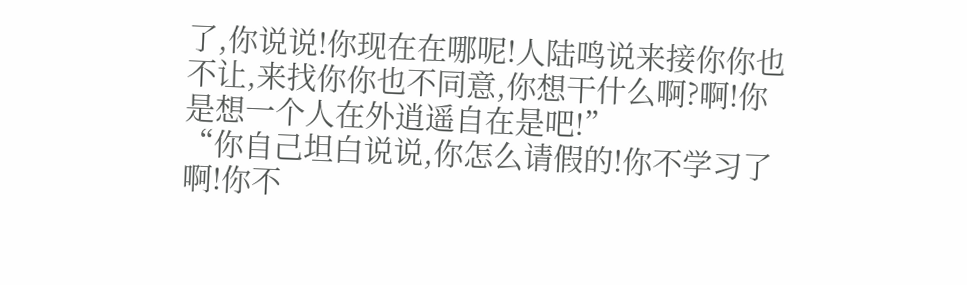了,你说说!你现在在哪呢!人陆鸣说来接你你也不让,来找你你也不同意,你想干什么啊?啊!你是想一个人在外逍遥自在是吧!”
“你自己坦白说说,你怎么请假的!你不学习了啊!你不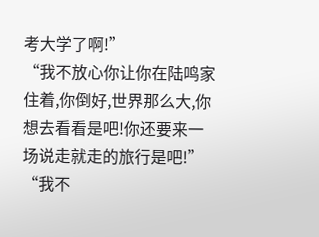考大学了啊!”
“我不放心你让你在陆鸣家住着,你倒好,世界那么大,你想去看看是吧!你还要来一场说走就走的旅行是吧!”
“我不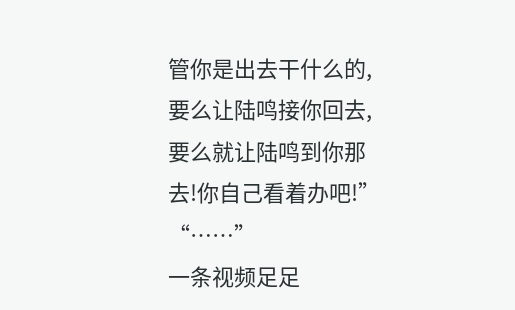管你是出去干什么的,要么让陆鸣接你回去,要么就让陆鸣到你那去!你自己看着办吧!”
“……”
一条视频足足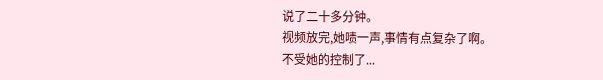说了二十多分钟。
视频放完,她啧一声,事情有点复杂了啊。
不受她的控制了...